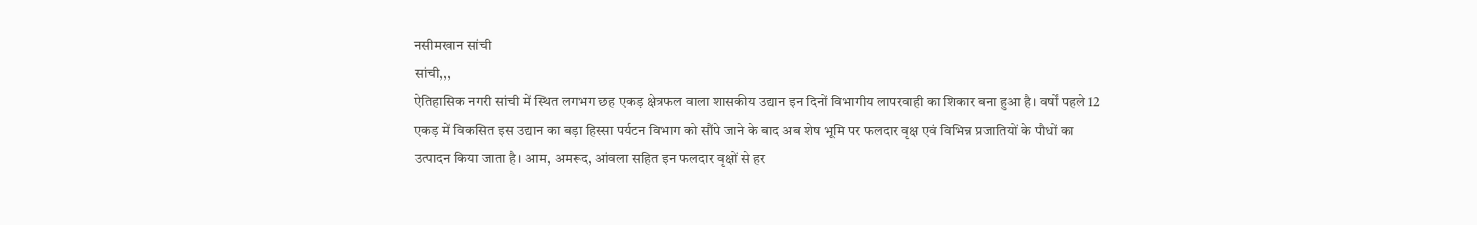नसीमखान सांची
सांची,,,
ऐतिहासिक नगरी सांची में स्थित लगभग छह एकड़ क्षेत्रफल वाला शासकीय उद्यान इन दिनों विभागीय लापरवाही का शिकार बना हुआ है। वर्षों पहले 12 एकड़ में विकसित इस उद्यान का बड़ा हिस्सा पर्यटन विभाग को सौंपे जाने के बाद अब शेष भूमि पर फलदार वृक्ष एवं विभिन्न प्रजातियों के पौधों का उत्पादन किया जाता है। आम, अमरूद, आंवला सहित इन फलदार वृक्षों से हर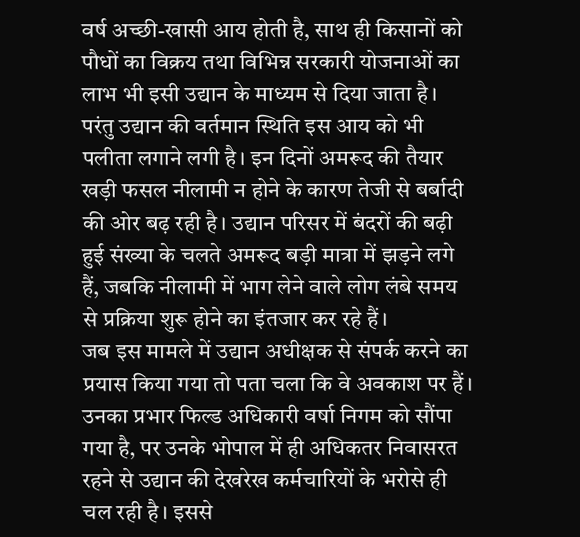वर्ष अच्छी-खासी आय होती है, साथ ही किसानों को पौधों का विक्रय तथा विभिन्न सरकारी योजनाओं का लाभ भी इसी उद्यान के माध्यम से दिया जाता है।
परंतु उद्यान की वर्तमान स्थिति इस आय को भी पलीता लगाने लगी है। इन दिनों अमरूद की तैयार खड़ी फसल नीलामी न होने के कारण तेजी से बर्बादी की ओर बढ़ रही है। उद्यान परिसर में बंदरों की बढ़ी हुई संख्या के चलते अमरूद बड़ी मात्रा में झड़ने लगे हैं, जबकि नीलामी में भाग लेने वाले लोग लंबे समय से प्रक्रिया शुरू होने का इंतजार कर रहे हैं।
जब इस मामले में उद्यान अधीक्षक से संपर्क करने का प्रयास किया गया तो पता चला कि वे अवकाश पर हैं। उनका प्रभार फिल्ड अधिकारी वर्षा निगम को सौंपा गया है, पर उनके भोपाल में ही अधिकतर निवासरत रहने से उद्यान की देखरेख कर्मचारियों के भरोसे ही चल रही है। इससे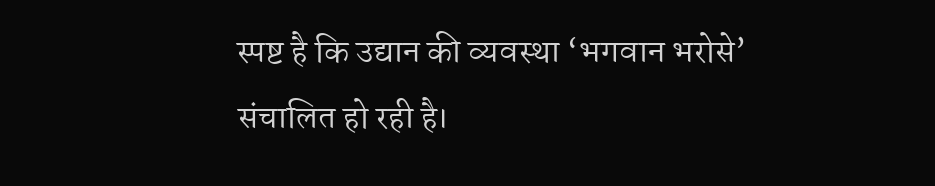स्पष्ट है कि उद्यान की व्यवस्था ‘भगवान भरोसे’ संचालित हो रही है।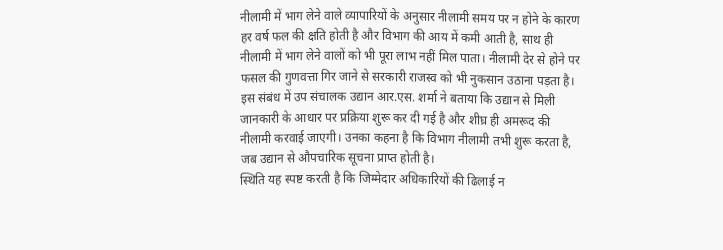नीलामी में भाग लेने वाले व्यापारियों के अनुसार नीलामी समय पर न होने के कारण हर वर्ष फल की क्षति होती है और विभाग की आय में कमी आती है, साथ ही नीलामी में भाग लेने वालों को भी पूरा लाभ नहीं मिल पाता। नीलामी देर से होने पर फसल की गुणवत्ता गिर जाने से सरकारी राजस्व को भी नुकसान उठाना पड़ता है।
इस संबंध में उप संचालक उद्यान आर.एस. शर्मा ने बताया कि उद्यान से मिली जानकारी के आधार पर प्रक्रिया शुरू कर दी गई है और शीघ्र ही अमरूद की नीलामी करवाई जाएगी। उनका कहना है कि विभाग नीलामी तभी शुरू करता है, जब उद्यान से औपचारिक सूचना प्राप्त होती है।
स्थिति यह स्पष्ट करती है कि जिम्मेदार अधिकारियों की ढिलाई न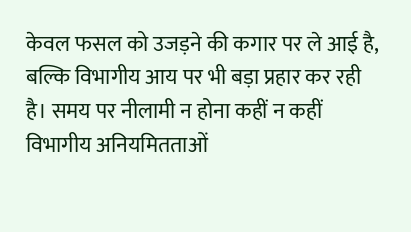केवल फसल को उजड़ने की कगार पर ले आई है, बल्कि विभागीय आय पर भी बड़ा प्रहार कर रही है। समय पर नीलामी न होना कहीं न कहीं विभागीय अनियमितताओं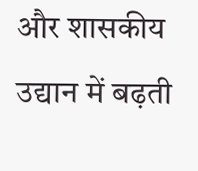और शासकीय उद्यान में बढ़ती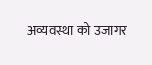अव्यवस्था को उजागर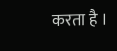करता है ।